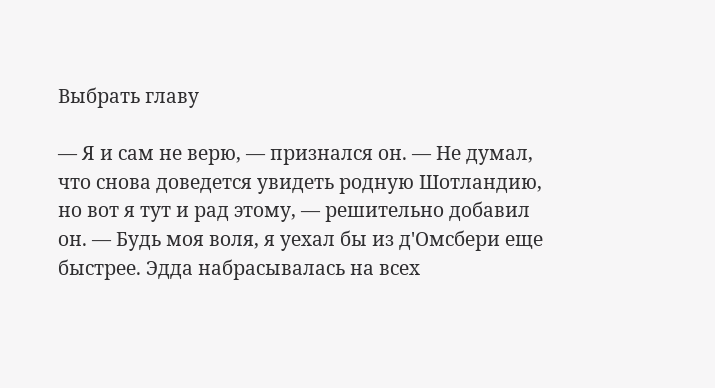Выбрать главу

— Я и сам не верю, — признался он. — Не думал, что снова доведется увидеть родную Шотландию, но вот я тут и рад этому, — решительно добавил он. — Будь моя воля, я уехал бы из д'Омсбери еще быстрее. Эдда набрасывалась на всех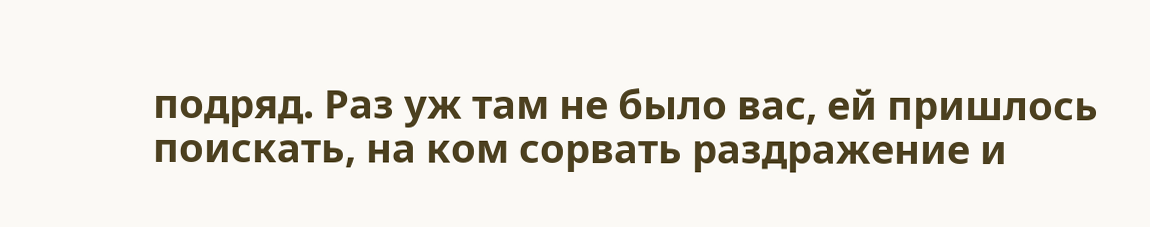подряд. Раз уж там не было вас, ей пришлось поискать, на ком сорвать раздражение и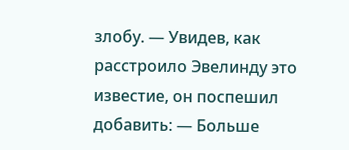злобу. — Увидев, как расстроило Эвелинду это известие, он поспешил добавить: — Больше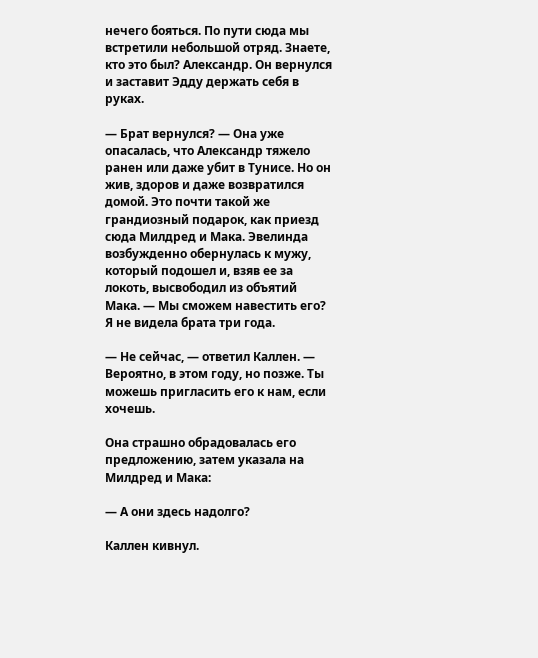нечего бояться. По пути сюда мы встретили небольшой отряд. Знаете, кто это был? Александр. Он вернулся и заставит Эдду держать себя в руках.

— Брат вернулся? — Она уже опасалась, что Александр тяжело ранен или даже убит в Тунисе. Но он жив, здоров и даже возвратился домой. Это почти такой же грандиозный подарок, как приезд сюда Милдред и Мака. Эвелинда возбужденно обернулась к мужу, который подошел и, взяв ее за локоть, высвободил из объятий Мака. — Мы сможем навестить его? Я не видела брата три года.

— Не сейчас, — ответил Каллен. — Вероятно, в этом году, но позже. Ты можешь пригласить его к нам, если хочешь.

Она страшно обрадовалась его предложению, затем указала на Милдред и Мака:

— А они здесь надолго?

Каллен кивнул.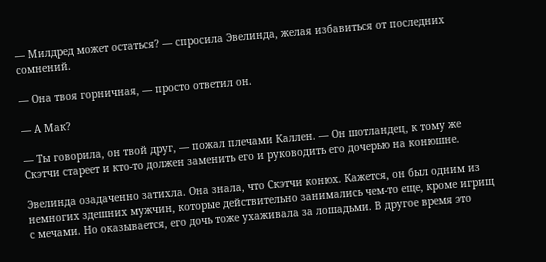— Милдред может остаться? — спросила Эвелинда, желая избавиться от последних сомнений.

— Она твоя горничная, — просто ответил он.

— А Мак?

— Ты говорила, он твой друг, — пожал плечами Каллен. — Он шотландец, к тому же Скэтчи стареет и кто-то должен заменить его и руководить его дочерью на конюшне.

Эвелинда озадаченно затихла. Она знала, что Скэтчи конюх. Кажется, он был одним из немногих здешних мужчин, которые действительно занимались чем-то еще, кроме игрищ с мечами. Но оказывается, его дочь тоже ухаживала за лошадьми. В другое время это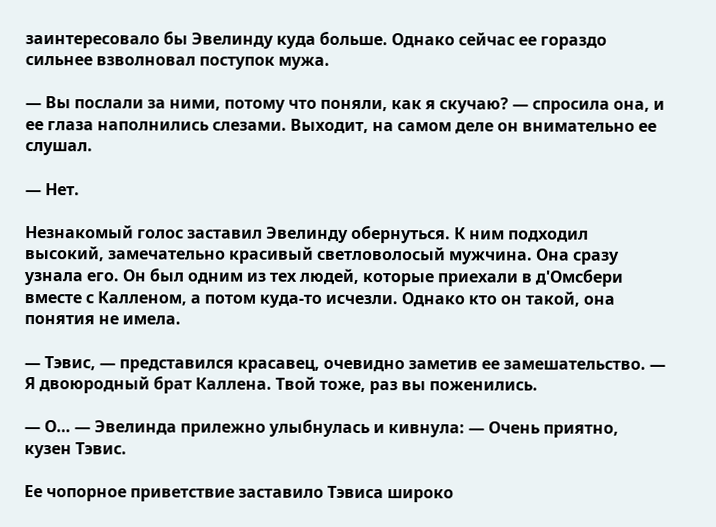заинтересовало бы Эвелинду куда больше. Однако сейчас ее гораздо сильнее взволновал поступок мужа.

— Вы послали за ними, потому что поняли, как я скучаю? — спросила она, и ее глаза наполнились слезами. Выходит, на самом деле он внимательно ее слушал.

— Нет.

Незнакомый голос заставил Эвелинду обернуться. К ним подходил высокий, замечательно красивый светловолосый мужчина. Она сразу узнала его. Он был одним из тех людей, которые приехали в д'Омсбери вместе с Калленом, а потом куда-то исчезли. Однако кто он такой, она понятия не имела.

— Тэвис, — представился красавец, очевидно заметив ее замешательство. — Я двоюродный брат Каллена. Твой тоже, раз вы поженились.

— О… — Эвелинда прилежно улыбнулась и кивнула: — Очень приятно, кузен Тэвис.

Ее чопорное приветствие заставило Тэвиса широко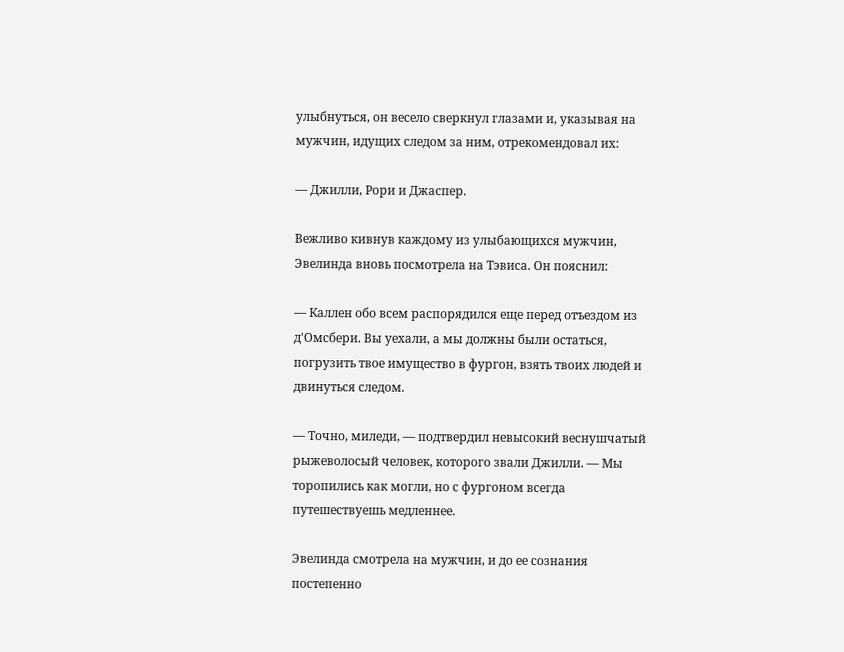улыбнуться, он весело сверкнул глазами и, указывая на мужчин, идущих следом за ним, отрекомендовал их:

— Джилли, Рори и Джаспер.

Вежливо кивнув каждому из улыбающихся мужчин, Эвелинда вновь посмотрела на Тэвиса. Он пояснил:

— Каллен обо всем распорядился еще перед отъездом из д'Омсбери. Вы уехали, а мы должны были остаться, погрузить твое имущество в фургон, взять твоих людей и двинуться следом.

— Точно, миледи, — подтвердил невысокий веснушчатый рыжеволосый человек, которого звали Джилли. — Мы торопились как могли, но с фургоном всегда путешествуешь медленнее.

Эвелинда смотрела на мужчин, и до ее сознания постепенно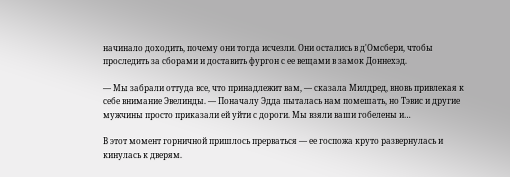начинало доходить, почему они тогда исчезли. Они остались в д'Омсбери, чтобы проследить за сборами и доставить фургон с ее вещами в замок Доннехэд.

— Мы забрали оттуда все, что принадлежит вам, — сказала Милдред, вновь привлекая к себе внимание Эвелинды. — Поначалу Эдда пыталась нам помешать, но Тэвис и другие мужчины просто приказали ей уйти с дороги. Мы взяли ваши гобелены и…

В этот момент горничной пришлось прерваться — ее госпожа круто развернулась и кинулась к дверям.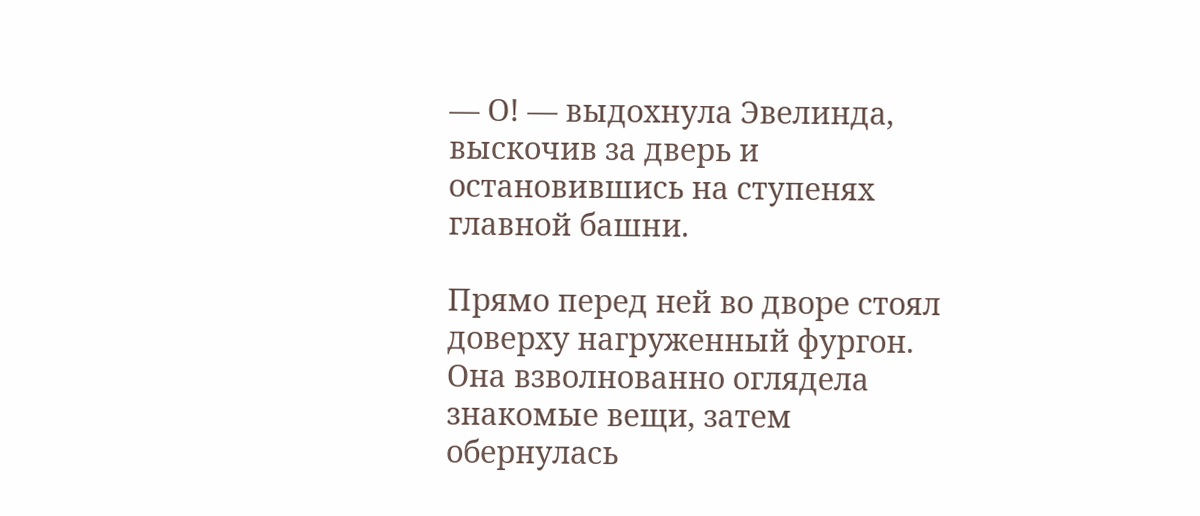— О! — выдохнула Эвелинда, выскочив за дверь и остановившись на ступенях главной башни.

Прямо перед ней во дворе стоял доверху нагруженный фургон. Она взволнованно оглядела знакомые вещи, затем обернулась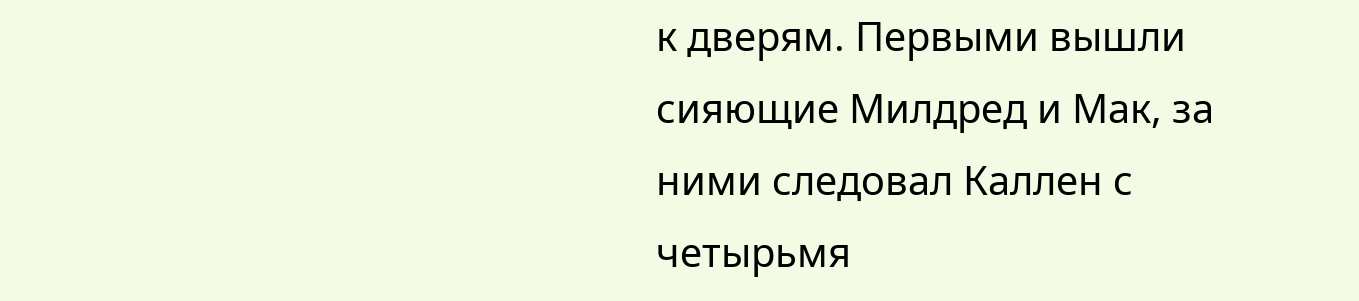к дверям. Первыми вышли сияющие Милдред и Мак, за ними следовал Каллен с четырьмя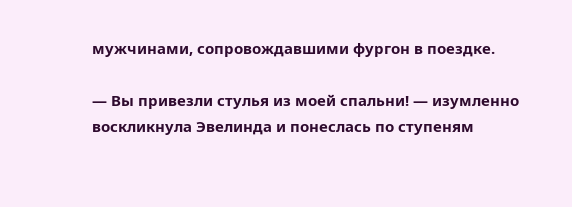мужчинами, сопровождавшими фургон в поездке.

— Вы привезли стулья из моей спальни! — изумленно воскликнула Эвелинда и понеслась по ступеням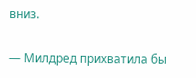вниз.

— Милдред прихватила бы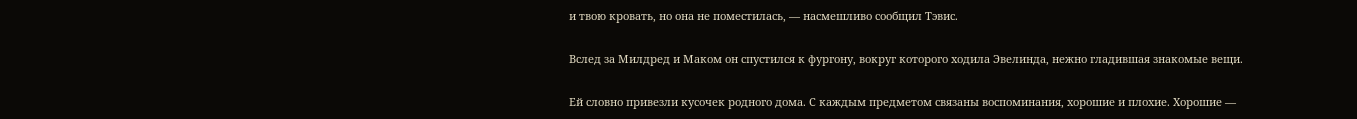и твою кровать, но она не поместилась, — насмешливо сообщил Тэвис.

Вслед за Милдред и Маком он спустился к фургону, вокруг которого ходила Эвелинда, нежно гладившая знакомые вещи.

Ей словно привезли кусочек родного дома. С каждым предметом связаны воспоминания, хорошие и плохие. Хорошие —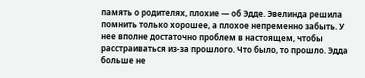память о родителях, плохие — об Эдде. Эвелинда решила помнить только хорошее, а плохое непременно забыть. У нее вполне достаточно проблем в настоящем, чтобы расстраиваться из-за прошлого. Что было, то прошло. Эдда больше не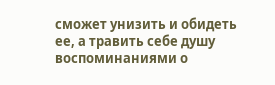сможет унизить и обидеть ее, а травить себе душу воспоминаниями о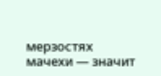мерзостях мачехи — значит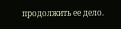продолжить ее дело.